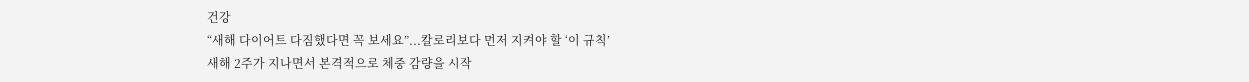건강
“새해 다이어트 다짐했다면 꼭 보세요”...칼로리보다 먼저 지켜야 할 ‘이 규칙’
새해 2주가 지나면서 본격적으로 체중 감량을 시작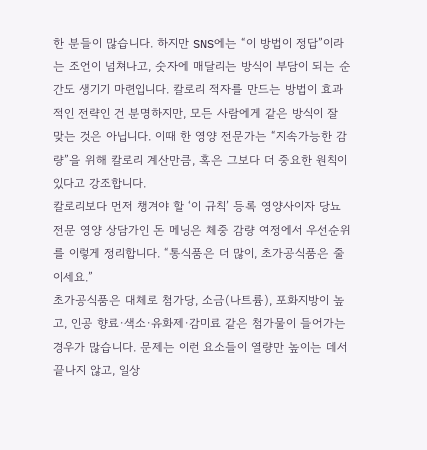한 분들이 많습니다. 하지만 SNS에는 “이 방법이 정답”이라는 조언이 넘쳐나고, 숫자에 매달리는 방식이 부담이 되는 순간도 생기기 마련입니다. 칼로리 적자를 만드는 방법이 효과적인 전략인 건 분명하지만, 모든 사람에게 같은 방식이 잘 맞는 것은 아닙니다. 이때 한 영양 전문가는 “지속가능한 감량”을 위해 칼로리 계산만큼, 혹은 그보다 더 중요한 원칙이 있다고 강조합니다.
칼로리보다 먼저 챙겨야 할 ‘이 규칙’ 등록 영양사이자 당뇨 전문 영양 상담가인 돈 메닝은 체중 감량 여정에서 우선순위를 이렇게 정리합니다. “통식품은 더 많이, 초가공식품은 줄이세요.”
초가공식품은 대체로 첨가당, 소금(나트륨), 포화지방이 높고, 인공 향료·색소·유화제·감미료 같은 첨가물이 들어가는 경우가 많습니다. 문제는 이런 요소들이 열량만 높이는 데서 끝나지 않고, 일상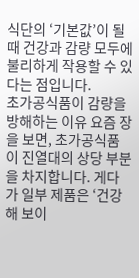식단의 ‘기본값’이 될 때 건강과 감량 모두에 불리하게 작용할 수 있다는 점입니다.
초가공식품이 감량을 방해하는 이유 요즘 장을 보면, 초가공식품이 진열대의 상당 부분을 차지합니다. 게다가 일부 제품은 ‘건강해 보이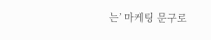는’ 마케팅 문구로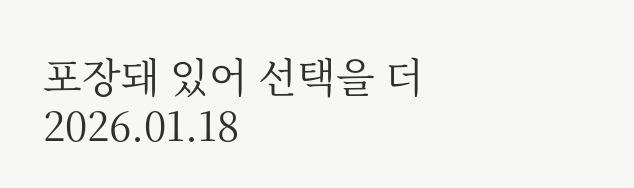포장돼 있어 선택을 더
2026.01.18